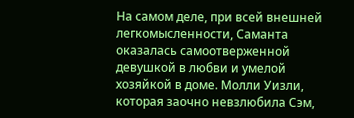На самом деле, при всей внешней легкомысленности, Саманта оказалась самоотверженной девушкой в любви и умелой хозяйкой в доме. Молли Уизли, которая заочно невзлюбила Сэм,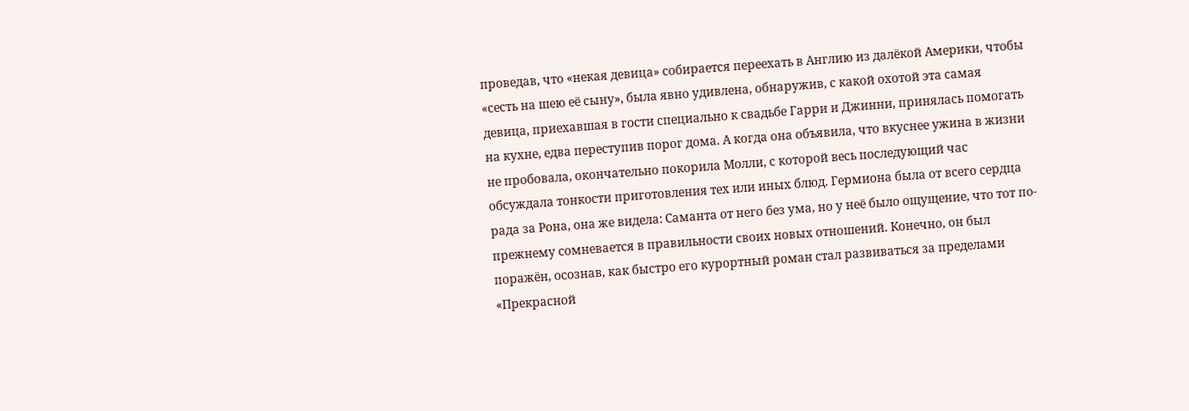проведав, что «некая девица» собирается переехать в Англию из далёкой Америки, чтобы «сесть на шею её сыну», была явно удивлена, обнаружив, с какой охотой эта самая девица, приехавшая в гости специально к свадьбе Гарри и Джинни, принялась помогать на кухне, едва переступив порог дома. А когда она объявила, что вкуснее ужина в жизни не пробовала, окончательно покорила Молли, с которой весь последующий час обсуждала тонкости приготовления тех или иных блюд. Гермиона была от всего сердца рада за Рона, она же видела: Саманта от него без ума, но у неё было ощущение, что тот по-прежнему сомневается в правильности своих новых отношений. Конечно, он был поражён, осознав, как быстро его курортный роман стал развиваться за пределами «Прекрасной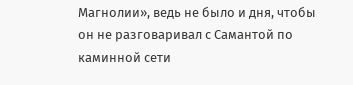Магнолии», ведь не было и дня, чтобы он не разговаривал с Самантой по каминной сети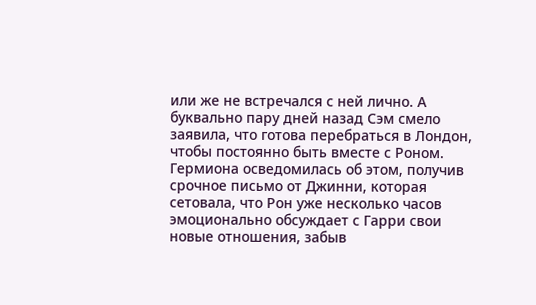или же не встречался с ней лично. А буквально пару дней назад Сэм смело заявила, что готова перебраться в Лондон, чтобы постоянно быть вместе с Роном. Гермиона осведомилась об этом, получив срочное письмо от Джинни, которая сетовала, что Рон уже несколько часов эмоционально обсуждает с Гарри свои новые отношения, забыв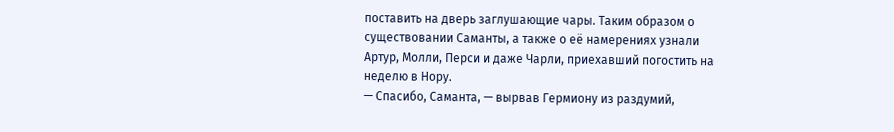поставить на дверь заглушающие чары. Таким образом о существовании Саманты, а также о её намерениях узнали Артур, Молли, Перси и даже Чарли, приехавший погостить на неделю в Нору.
— Спасибо, Саманта, — вырвав Гермиону из раздумий,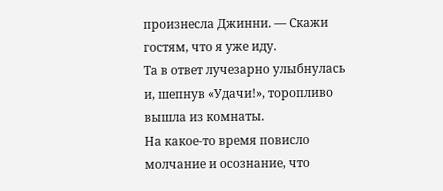произнесла Джинни. — Скажи гостям, что я уже иду.
Та в ответ лучезарно улыбнулась и, шепнув «Удачи!», торопливо вышла из комнаты.
На какое-то время повисло молчание и осознание, что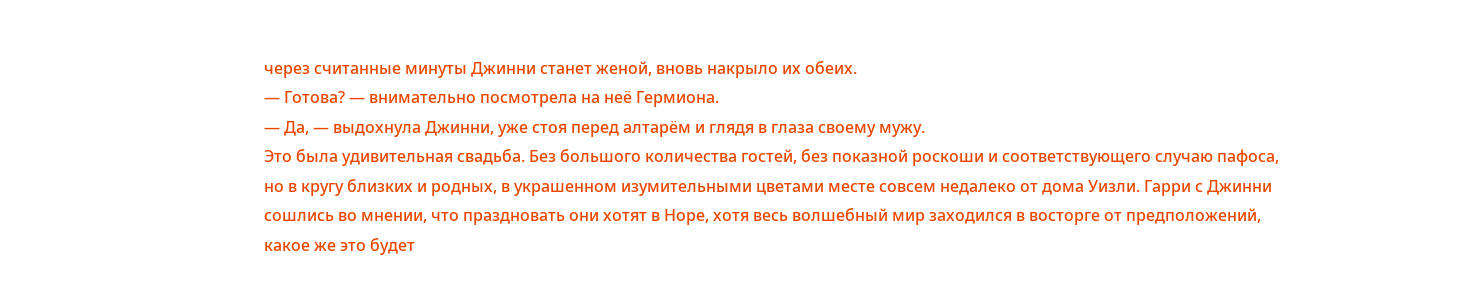через считанные минуты Джинни станет женой, вновь накрыло их обеих.
— Готова? — внимательно посмотрела на неё Гермиона.
— Да, — выдохнула Джинни, уже стоя перед алтарём и глядя в глаза своему мужу.
Это была удивительная свадьба. Без большого количества гостей, без показной роскоши и соответствующего случаю пафоса, но в кругу близких и родных, в украшенном изумительными цветами месте совсем недалеко от дома Уизли. Гарри с Джинни сошлись во мнении, что праздновать они хотят в Норе, хотя весь волшебный мир заходился в восторге от предположений, какое же это будет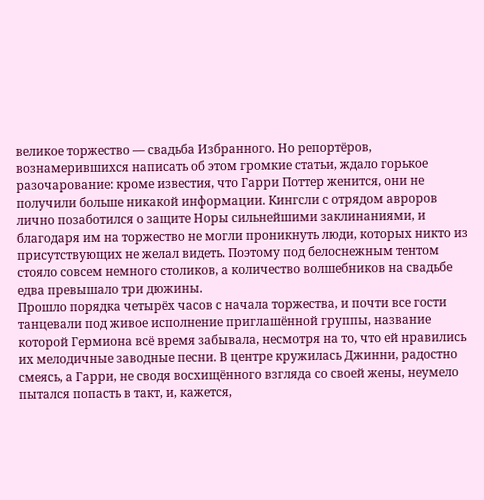великое торжество — свадьба Избранного. Но репортёров, вознамерившихся написать об этом громкие статьи, ждало горькое разочарование: кроме известия, что Гарри Поттер женится, они не получили больше никакой информации. Кингсли с отрядом авроров лично позаботился о защите Норы сильнейшими заклинаниями, и благодаря им на торжество не могли проникнуть люди, которых никто из присутствующих не желал видеть. Поэтому под белоснежным тентом стояло совсем немного столиков, а количество волшебников на свадьбе едва превышало три дюжины.
Прошло порядка четырёх часов с начала торжества, и почти все гости танцевали под живое исполнение приглашённой группы, название которой Гермиона всё время забывала, несмотря на то, что ей нравились их мелодичные заводные песни. В центре кружилась Джинни, радостно смеясь, а Гарри, не сводя восхищённого взгляда со своей жены, неумело пытался попасть в такт, и, кажется,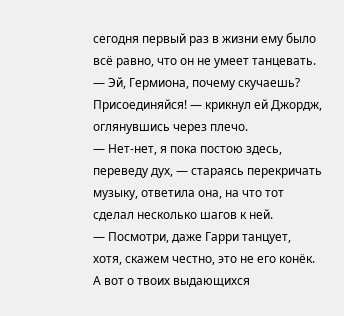сегодня первый раз в жизни ему было всё равно, что он не умеет танцевать.
— Эй, Гермиона, почему скучаешь? Присоединяйся! — крикнул ей Джордж, оглянувшись через плечо.
— Нет-нет, я пока постою здесь, переведу дух, — стараясь перекричать музыку, ответила она, на что тот сделал несколько шагов к ней.
— Посмотри, даже Гарри танцует, хотя, скажем честно, это не его конёк. А вот о твоих выдающихся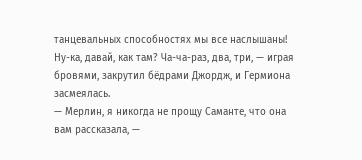танцевальных способностях мы все наслышаны! Ну-ка, давай, как там? Ча-ча-раз, два, три, — играя бровями, закрутил бёдрами Джордж, и Гермиона засмеялась.
— Мерлин, я никогда не прощу Саманте, что она вам рассказала, —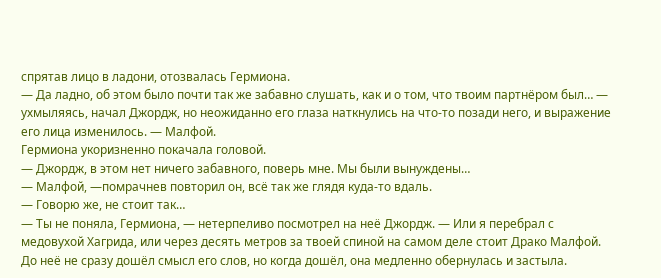спрятав лицо в ладони, отозвалась Гермиона.
— Да ладно, об этом было почти так же забавно слушать, как и о том, что твоим партнёром был… — ухмыляясь, начал Джордж, но неожиданно его глаза наткнулись на что-то позади него, и выражение его лица изменилось. — Малфой.
Гермиона укоризненно покачала головой.
— Джордж, в этом нет ничего забавного, поверь мне. Мы были вынуждены…
— Малфой, —помрачнев повторил он, всё так же глядя куда-то вдаль.
— Говорю же, не стоит так…
— Ты не поняла, Гермиона, — нетерпеливо посмотрел на неё Джордж. — Или я перебрал с медовухой Хагрида, или через десять метров за твоей спиной на самом деле стоит Драко Малфой.
До неё не сразу дошёл смысл его слов, но когда дошёл, она медленно обернулась и застыла.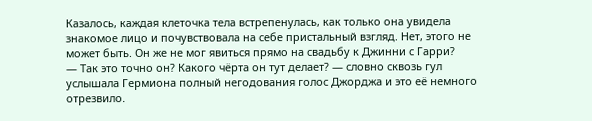Казалось, каждая клеточка тела встрепенулась, как только она увидела знакомое лицо и почувствовала на себе пристальный взгляд. Нет, этого не может быть. Он же не мог явиться прямо на свадьбу к Джинни с Гарри?
— Так это точно он? Какого чёрта он тут делает? — словно сквозь гул услышала Гермиона полный негодования голос Джорджа и это её немного отрезвило.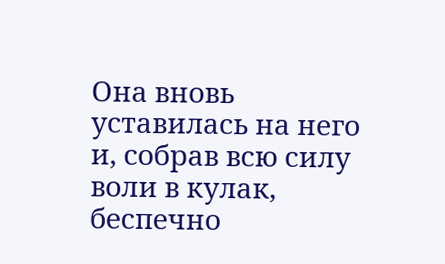Она вновь уставилась на него и, собрав всю силу воли в кулак, беспечно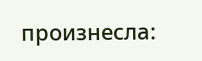произнесла: